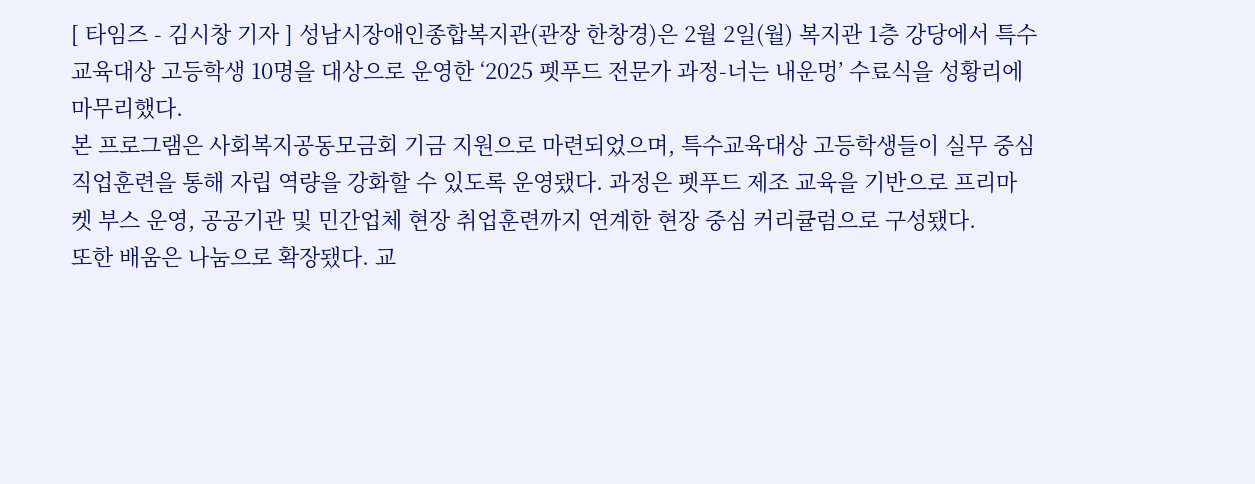[ 타임즈 - 김시창 기자 ] 성남시장애인종합복지관(관장 한창경)은 2월 2일(월) 복지관 1층 강당에서 특수교육대상 고등학생 10명을 대상으로 운영한 ‘2025 펫푸드 전문가 과정-너는 내운멍’ 수료식을 성황리에 마무리했다.
본 프로그램은 사회복지공동모금회 기금 지원으로 마련되었으며, 특수교육대상 고등학생들이 실무 중심 직업훈련을 통해 자립 역량을 강화할 수 있도록 운영됐다. 과정은 펫푸드 제조 교육을 기반으로 프리마켓 부스 운영, 공공기관 및 민간업체 현장 취업훈련까지 연계한 현장 중심 커리큘럼으로 구성됐다.
또한 배움은 나눔으로 확장됐다. 교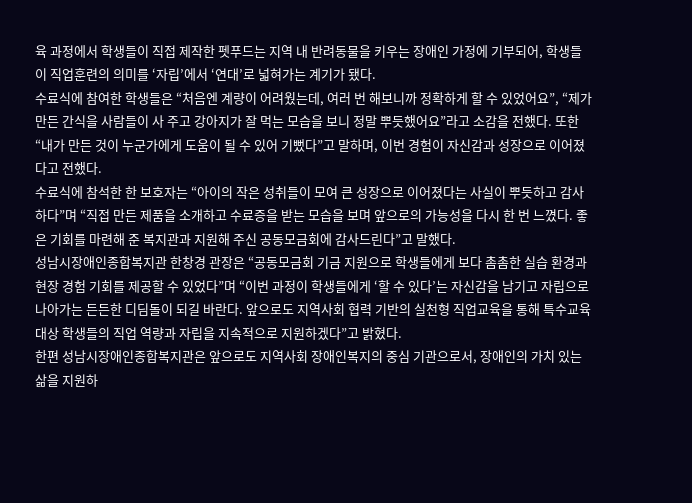육 과정에서 학생들이 직접 제작한 펫푸드는 지역 내 반려동물을 키우는 장애인 가정에 기부되어, 학생들이 직업훈련의 의미를 ‘자립’에서 ‘연대’로 넓혀가는 계기가 됐다.
수료식에 참여한 학생들은 “처음엔 계량이 어려웠는데, 여러 번 해보니까 정확하게 할 수 있었어요”, “제가 만든 간식을 사람들이 사 주고 강아지가 잘 먹는 모습을 보니 정말 뿌듯했어요”라고 소감을 전했다. 또한 “내가 만든 것이 누군가에게 도움이 될 수 있어 기뻤다”고 말하며, 이번 경험이 자신감과 성장으로 이어졌다고 전했다.
수료식에 참석한 한 보호자는 “아이의 작은 성취들이 모여 큰 성장으로 이어졌다는 사실이 뿌듯하고 감사하다”며 “직접 만든 제품을 소개하고 수료증을 받는 모습을 보며 앞으로의 가능성을 다시 한 번 느꼈다. 좋은 기회를 마련해 준 복지관과 지원해 주신 공동모금회에 감사드린다”고 말했다.
성남시장애인종합복지관 한창경 관장은 “공동모금회 기금 지원으로 학생들에게 보다 촘촘한 실습 환경과 현장 경험 기회를 제공할 수 있었다”며 “이번 과정이 학생들에게 ‘할 수 있다’는 자신감을 남기고 자립으로 나아가는 든든한 디딤돌이 되길 바란다. 앞으로도 지역사회 협력 기반의 실천형 직업교육을 통해 특수교육대상 학생들의 직업 역량과 자립을 지속적으로 지원하겠다”고 밝혔다.
한편 성남시장애인종합복지관은 앞으로도 지역사회 장애인복지의 중심 기관으로서, 장애인의 가치 있는 삶을 지원하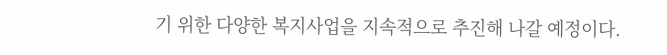기 위한 다양한 복지사업을 지속적으로 추진해 나갈 예정이다.